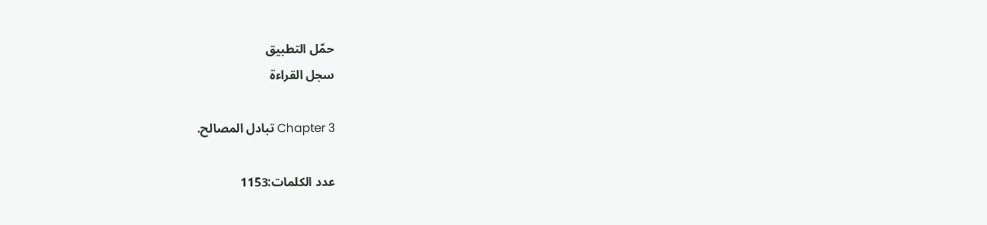حمّل التطبيق
سجل القراءة

Chapter 3 تبادل المصالح.

عدد الكلمات:1153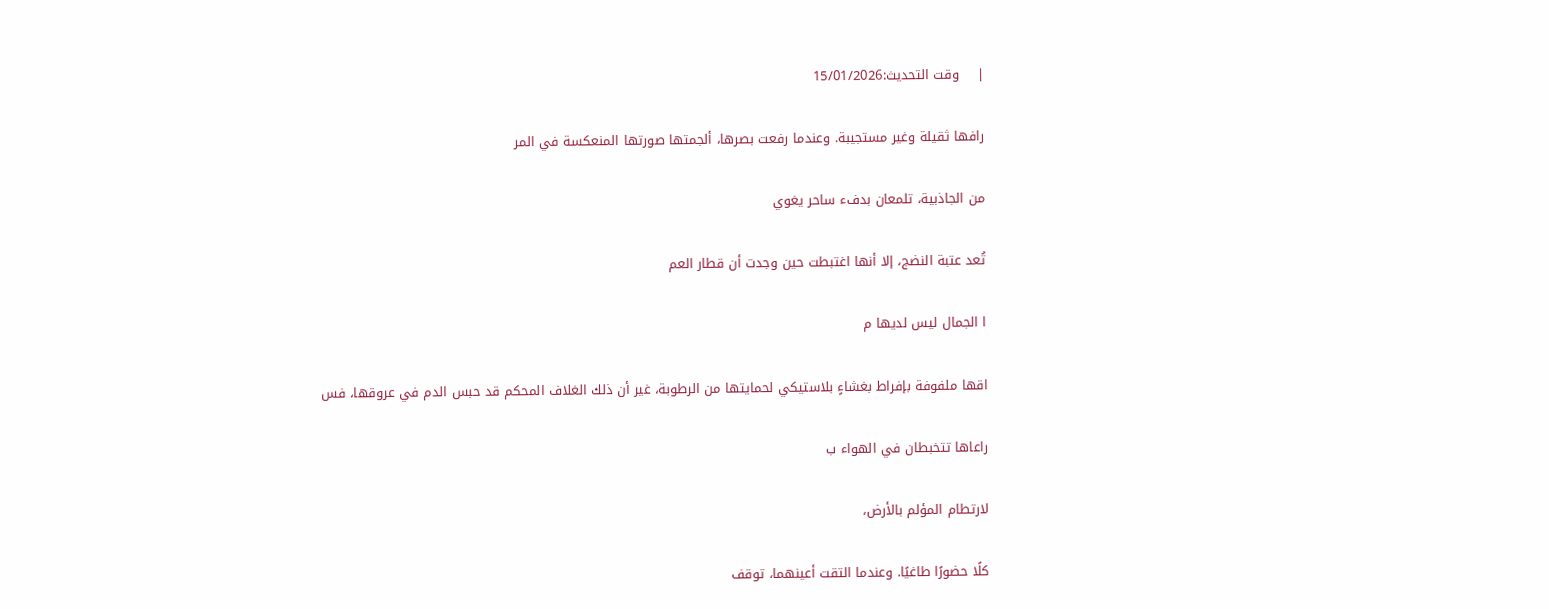|    وقت التحديث:15/01/2026

رافها ثقيلة وغير مستجيبة. وعندما رفعت بصرها، ألجمتها صورتها المنعكسة في المر

من الجاذبية، تلمعان بدفء ساحر يغوي

تُعد عتبة النضج، إلا أنها اغتبطت حين وجدت أن قطار العم

ا الجمال ليس لديها م

اقها ملفوفة بإفراط بغشاءٍ بلاستيكي لحمايتها من الرطوبة، غير أن ذلك الغلاف المحكم قد حبس الدم في عروقها، فس

راعاها تتخبطان في الهواء ب

لارتطام المؤلم بالأرض،

كلًا حضورًا طاغيًا. وعندما التقت أعينهما، توقف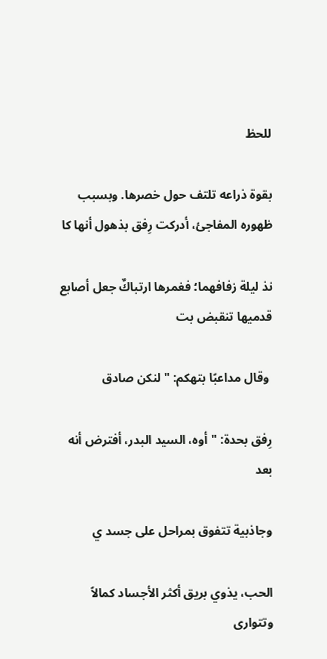للحظ

بقوة ذراعه تلتف حول خصرها. وبسبب ظهوره المفاجئ، أدركت رِفق بذهول أنها كا

نذ ليلة زفافهما؛ فغمرها ارتباكٌ جعل أصابع قدميها تنقبض بت

 وقال مداعبًا بتهكم: "لنكن صادق

رِفق بحدة: "أوه، السيد البدر، أفترض أنه بعد

وجاذبية تتفوق بمراحل على جسد ي

الحب، يذوي بريق أكثر الأجساد كمالاً وتتوارى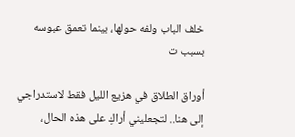خلف الباب ولفه حولها، بينما تعمق عبوسه بسبب ت

أوراق الطلاق في هزيع الليل فقط لاستدراجي إلى هنا.. لتجعليني أراكِ على هذه الحال،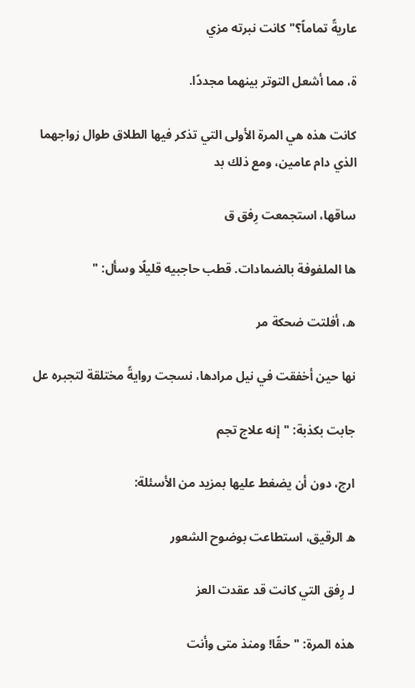عاريةً تماماً؟" كانت نبرته مزي

ة، مما أشعل التوتر بينهما مجددًا.

كانت هذه هي المرة الأولى التي تذكر فيها الطلاق طوال زواجهما الذي دام عامين، ومع ذلك بد

ساقها، استجمعت رِفق ق

ها الملفوفة بالضمادات. قطب حاجبيه قليلًا وسأل: "

ه، أفلتت ضحكة مر

نها حين أخفقت في نيل مرادها، نسجت روايةً مختلقة لتجبره عل

جابت بكذبة: "إنه علاج تجم

ارج، دون أن يضغط عليها بمزيد من الأسئلة:

ه الرقيق، استطاعت بوضوح الشعور

لـ رِفق التي كانت قد عقدت العز

هذه المرة: "حقًا! ومنذ متى وأنت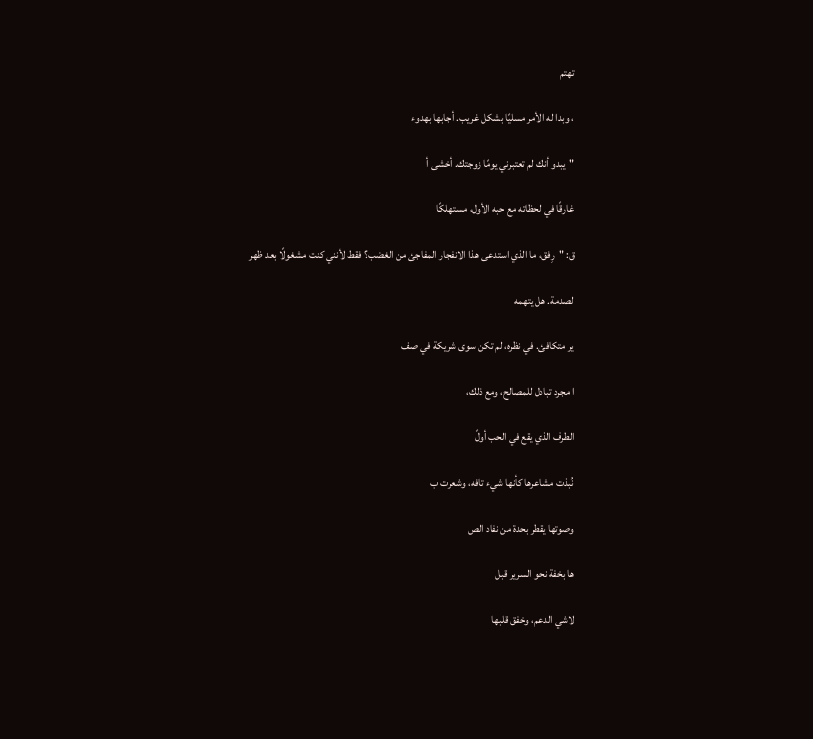تهتم

، وبدا له الأمر مسليًا بشكل غريب. أجابها بهدوء

"يبدو أنك لم تعتبرني يومًا زوجتك. أخشى أ

غارقًا في لحظاته مع حبه الأول، مستهلكًا

ق: "رِفق، ما الذي استدعى هذا الانفجار المفاجئ من الغضب؟ فقط لأنني كنت مشغولًا بعد ظهر

لصدمة. هل يتهمه

ير متكافئ. في نظره، لم تكن سوى شريكة في صف

ا مجرد تبادل للمصالح، ومع ذلك،

الطرف الذي يقع في الحب أولً

نُبذت مشاعرها كأنها شيء تافه، وشعرت ب

وصوتها يقطر بحدة من نفاد الص

ها بخفة نحو السرير قبل

لاشي الدعم، وخفق قلبها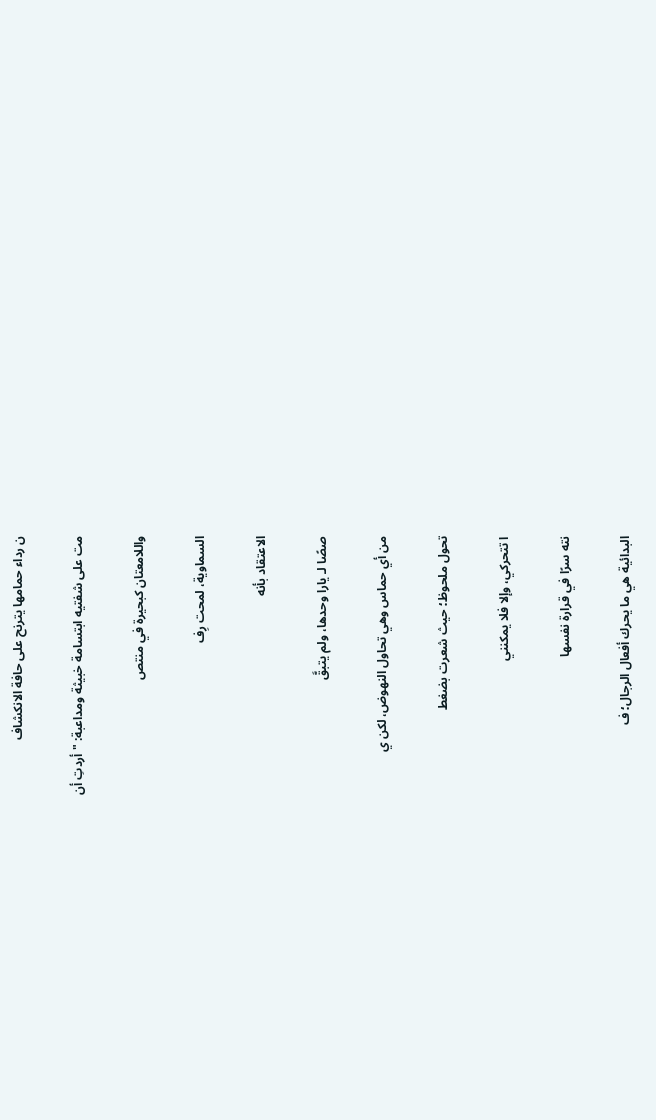ن رداء حمامها يترنح على حافة الانكشاف

مت على شفتيه ابتسامة خبيثة ومداعبة: "أردتِ أن

واللامعتان كبحيرة في منتص

السماوية، لمحت رِف

الاعتقاد بأنه

صصًا لـ يارا وحدها، ولم يتبقَّ

من أي حماس وهي تحاول النهوض، لكن ي

تحول ملحوظ؛ حيث شعرت بضغط

ا تتحركي، وإلا فلا يمكنني

نته سرًا في قرارة نفسها

البدائية هي ما يحرك أفعال الرجال؛ ف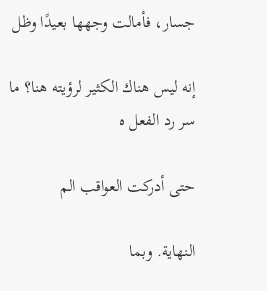جسار، فأمالت وجهها بعيدًا وظل

إنه ليس هناك الكثير لرؤيته هنا؟ ما سر رد الفعل ه

حتى أدركت العواقب الم

النهاية. وبما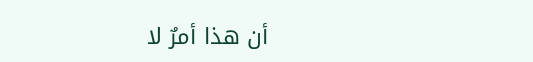أن هذا أمرٌ لا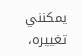يمكنني تغييره،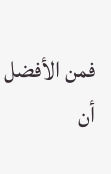فمن الأفضل أن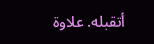أتقبله. علاوة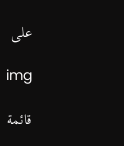على

img

قائمة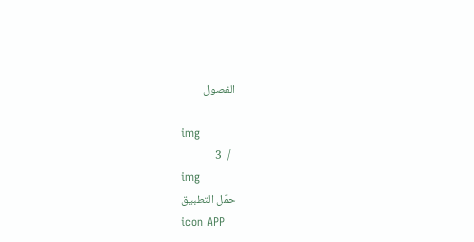الفصول

img
  /  3
img
حمّل التطبيق
icon APP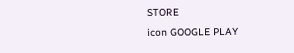STORE
icon GOOGLE PLAY